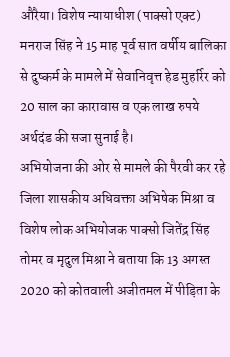औरैया। विशेष न्यायाधीश (पाक्सो एक्ट) मनराज सिंह ने 15 माह पूर्व सात वर्षीय बालिका से दुष्कर्म के मामले में सेवानिवृत्त हेड मुहर्रिर को 20 साल का कारावास व एक लाख रुपये अर्थदंड की सजा सुनाई है।
अभियोजना की ओर से मामले की पैरवी कर रहे जिला शासकीय अधिवक्ता अभिषेक मिश्रा व विशेष लोक अभियोजक पाक्सो जितेंद्र सिंह तोमर व मृदुल मिश्रा ने बताया कि 13 अगस्त 2020 को कोतवाली अजीतमल में पीड़िता के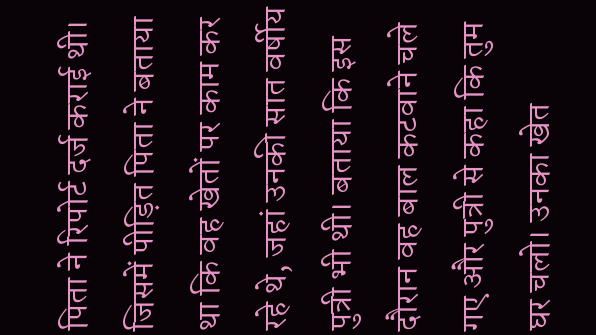पिता ने रिपोर्ट दर्ज कराई थी। जिसमें पीड़ित पिता ने बताया था कि वह खेतों पर काम कर रहे थे, जहां उनकी सात वर्षीय पुत्री भी थी। बताया कि इस दौरान वह बाल कटवाने चले गए और पुत्री से कहा कि तुम घर चलो। उनका खेत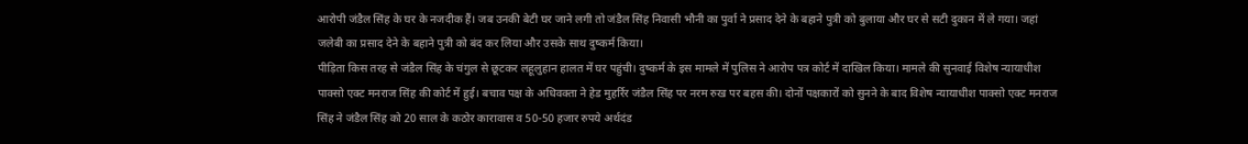आरोपी जंडैल सिंह के घर के नजदीक हैं। जब उनकी बेटी घर जाने लगी तो जंडैल सिंह निवासी भौनी का पुर्वा ने प्रसाद देने के बहाने पुत्री को बुलाया और घर से सटी दुकान में ले गया। जहां जलेबी का प्रसाद देने के बहाने पुत्री को बंद कर लिया और उसके साथ दुष्कर्म किया।
पीड़िता किस तरह से जंडैल सिंह के चंगुल से छूटकर लहूलुहान हालत में घर पहुंची। दुष्कर्म के इस मामले में पुलिस ने आरोप पत्र कोर्ट में दाखिल किया। मामले की सुनवाई विशेष न्यायाधीश पाक्सो एक्ट मनराज सिंह की कोर्ट में हुई। बचाव पक्ष के अधिवक्ता ने हेड मुहर्रिर जंडैल सिंह पर नरम रुख पर बहस की। दोनों पक्षकारों को सुनने के बाद विशेष न्यायाधीश पाक्सो एक्ट मनराज सिंह ने जंडैल सिंह को 20 साल के कठोर कारावास व 50-50 हजार रुपये अर्थदंड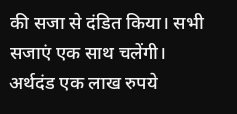की सजा से दंडित किया। सभी सजाएं एक साथ चलेंगी। अर्थदंड एक लाख रुपये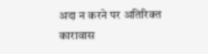अदा न करने पर अतिरिक्त कारावास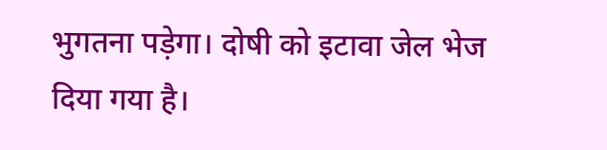भुगतना पड़ेगा। दोषी को इटावा जेल भेज दिया गया है।